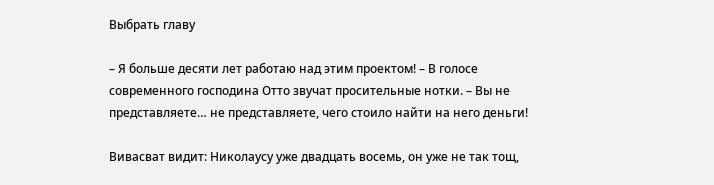Выбрать главу

– Я больше десяти лет работаю над этим проектом! – В голосе современного господина Отто звучат просительные нотки. – Вы не представляете… не представляете, чего стоило найти на него деньги!

Вивасват видит: Николаусу уже двадцать восемь, он уже не так тощ,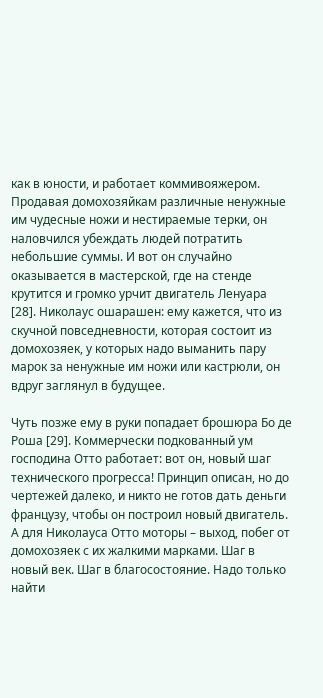как в юности, и работает коммивояжером. Продавая домохозяйкам различные ненужные им чудесные ножи и нестираемые терки, он наловчился убеждать людей потратить небольшие суммы. И вот он случайно оказывается в мастерской, где на стенде крутится и громко урчит двигатель Ленуара [28]. Николаус ошарашен: ему кажется, что из скучной повседневности, которая состоит из домохозяек, у которых надо выманить пару марок за ненужные им ножи или кастрюли, он вдруг заглянул в будущее.

Чуть позже ему в руки попадает брошюра Бо де Роша [29]. Коммерчески подкованный ум господина Отто работает: вот он, новый шаг технического прогресса! Принцип описан, но до чертежей далеко, и никто не готов дать деньги французу, чтобы он построил новый двигатель. А для Николауса Отто моторы – выход, побег от домохозяек с их жалкими марками. Шаг в новый век. Шаг в благосостояние. Надо только найти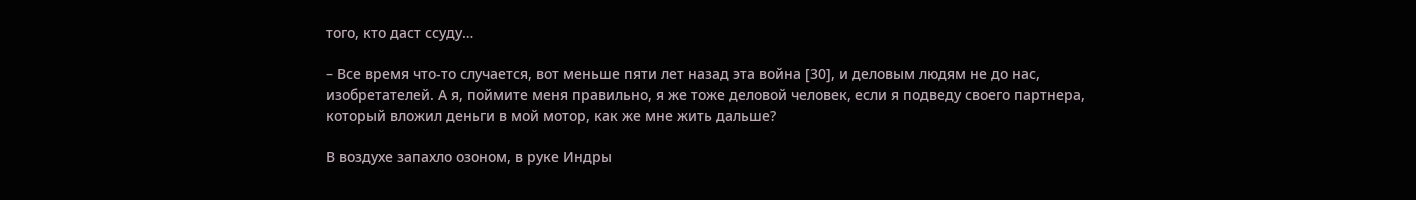того, кто даст ссуду…

– Все время что-то случается, вот меньше пяти лет назад эта война [30], и деловым людям не до нас, изобретателей. А я, поймите меня правильно, я же тоже деловой человек, если я подведу своего партнера, который вложил деньги в мой мотор, как же мне жить дальше?

В воздухе запахло озоном, в руке Индры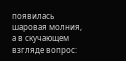появилась шаровая молния, а в скучающем взгляде вопрос: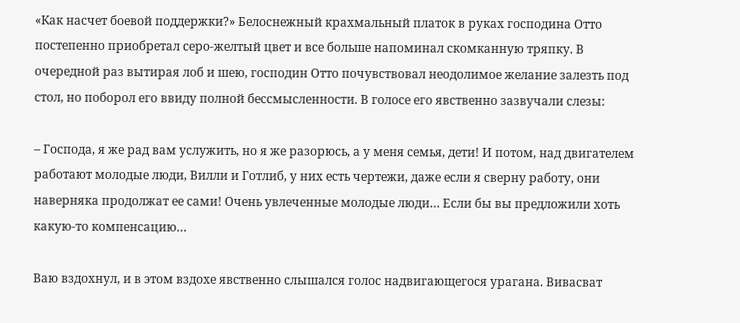«Как насчет боевой поддержки?» Белоснежный крахмальный платок в руках господина Отто постепенно приобретал серо-желтый цвет и все больше напоминал скомканную тряпку. В очередной раз вытирая лоб и шею, господин Отто почувствовал неодолимое желание залезть под стол, но поборол его ввиду полной бессмысленности. В голосе его явственно зазвучали слезы:

– Господа, я же рад вам услужить, но я же разорюсь, а у меня семья, дети! И потом, над двигателем работают молодые люди, Вилли и Готлиб, у них есть чертежи, даже если я сверну работу, они наверняка продолжат ее сами! Очень увлеченные молодые люди… Если бы вы предложили хоть какую-то компенсацию…

Ваю вздохнул, и в этом вздохе явственно слышался голос надвигающегося урагана. Вивасват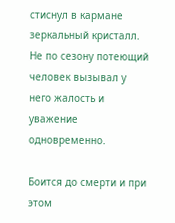стиснул в кармане зеркальный кристалл. Не по сезону потеющий человек вызывал у него жалость и уважение одновременно.

Боится до смерти и при этом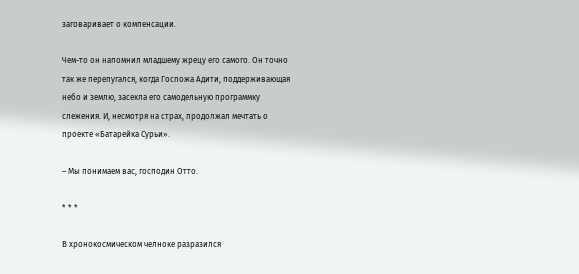заговаривает о компенсации.

Чем-то он напомнил младшему жрецу его самого. Он точно так же перепугался, когда Госпожа Адити, поддерживающая небо и землю, засекла его самодельную программку слежения. И, несмотря на страх, продолжал мечтать о проекте «Батарейка Сурьи».

– Мы понимаем вас, господин Отто.

* * *

В хронокосмическом челноке разразился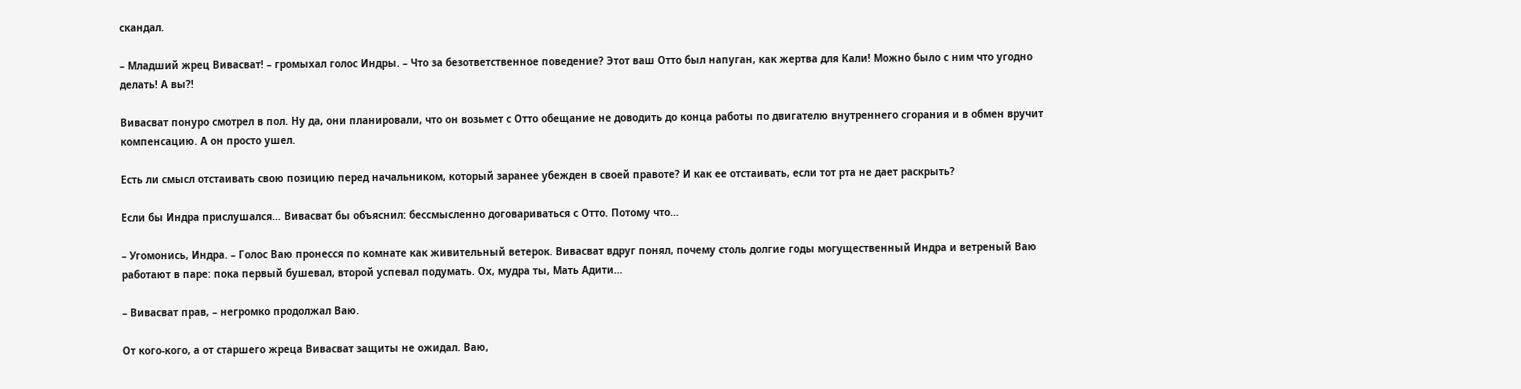скандал.

– Младший жрец Вивасват! – громыхал голос Индры. – Что за безответственное поведение? Этот ваш Отто был напуган, как жертва для Кали! Можно было с ним что угодно делать! А вы?!

Вивасват понуро смотрел в пол. Ну да, они планировали, что он возьмет с Отто обещание не доводить до конца работы по двигателю внутреннего сгорания и в обмен вручит компенсацию. А он просто ушел.

Есть ли смысл отстаивать свою позицию перед начальником, который заранее убежден в своей правоте? И как ее отстаивать, если тот рта не дает раскрыть?

Если бы Индра прислушался… Вивасват бы объяснил: бессмысленно договариваться с Отто. Потому что…

– Угомонись, Индра. – Голос Ваю пронесся по комнате как живительный ветерок. Вивасват вдруг понял, почему столь долгие годы могущественный Индра и ветреный Ваю работают в паре: пока первый бушевал, второй успевал подумать. Ох, мудра ты, Мать Адити…

– Вивасват прав, – негромко продолжал Ваю.

От кого-кого, а от старшего жреца Вивасват защиты не ожидал. Ваю,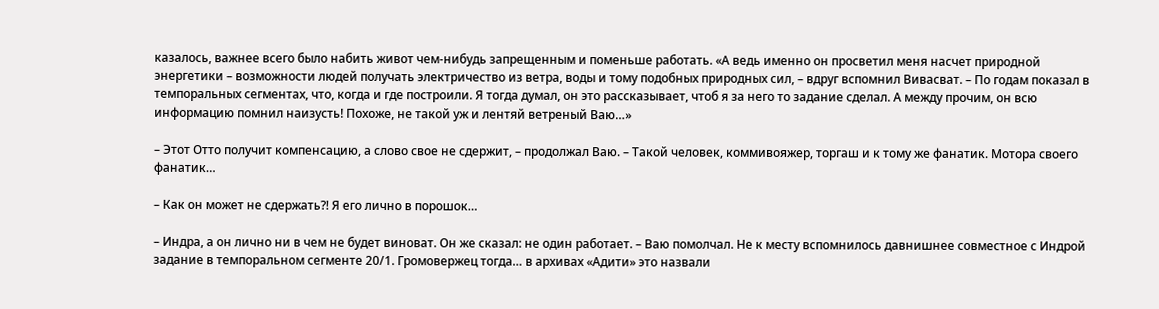казалось, важнее всего было набить живот чем-нибудь запрещенным и поменьше работать. «А ведь именно он просветил меня насчет природной энергетики – возможности людей получать электричество из ветра, воды и тому подобных природных сил, – вдруг вспомнил Вивасват. – По годам показал в темпоральных сегментах, что, когда и где построили. Я тогда думал, он это рассказывает, чтоб я за него то задание сделал. А между прочим, он всю информацию помнил наизусть! Похоже, не такой уж и лентяй ветреный Ваю…»

– Этот Отто получит компенсацию, а слово свое не сдержит, – продолжал Ваю. – Такой человек, коммивояжер, торгаш и к тому же фанатик. Мотора своего фанатик…

– Как он может не сдержать?! Я его лично в порошок…

– Индра, а он лично ни в чем не будет виноват. Он же сказал: не один работает. – Ваю помолчал. Не к месту вспомнилось давнишнее совместное с Индрой задание в темпоральном сегменте 20/1. Громовержец тогда… в архивах «Адити» это назвали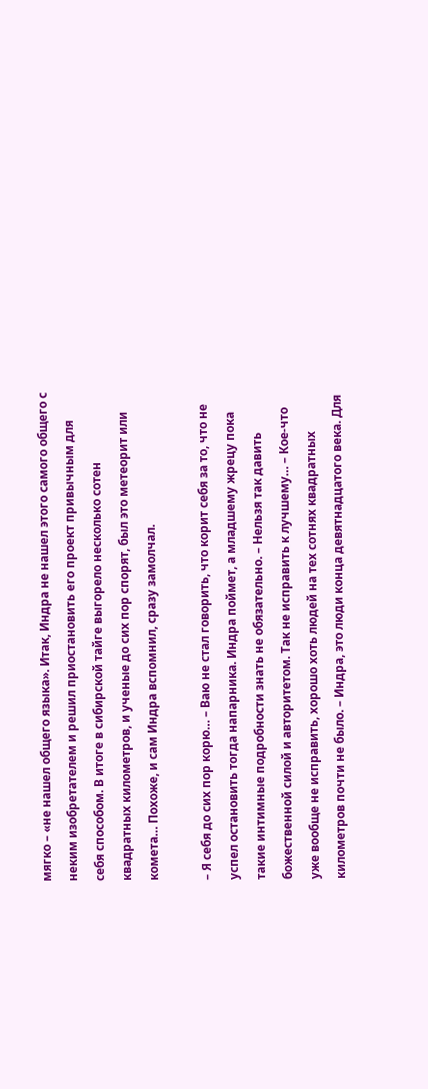мягко – «не нашел общего языка». Итак, Индра не нашел этого самого общего с неким изобретателем и решил приостановить его проект привычным для себя способом. В итоге в сибирской тайге выгорело несколько сотен квадратных километров, и ученые до сих пор спорят, был это метеорит или комета… Похоже, и сам Индра вспомнил, сразу замолчал.

– Я себя до сих пор корю… – Ваю не стал говорить, что корит себя за то, что не успел остановить тогда напарника. Индра поймет, а младшему жрецу пока такие интимные подробности знать не обязательно. – Нельзя так давить божественной силой и авторитетом. Так не исправить к лучшему… – Кое-что уже вообще не исправить, хорошо хоть людей на тех сотнях квадратных километров почти не было. – Индра, это люди конца девятнадцатого века. Для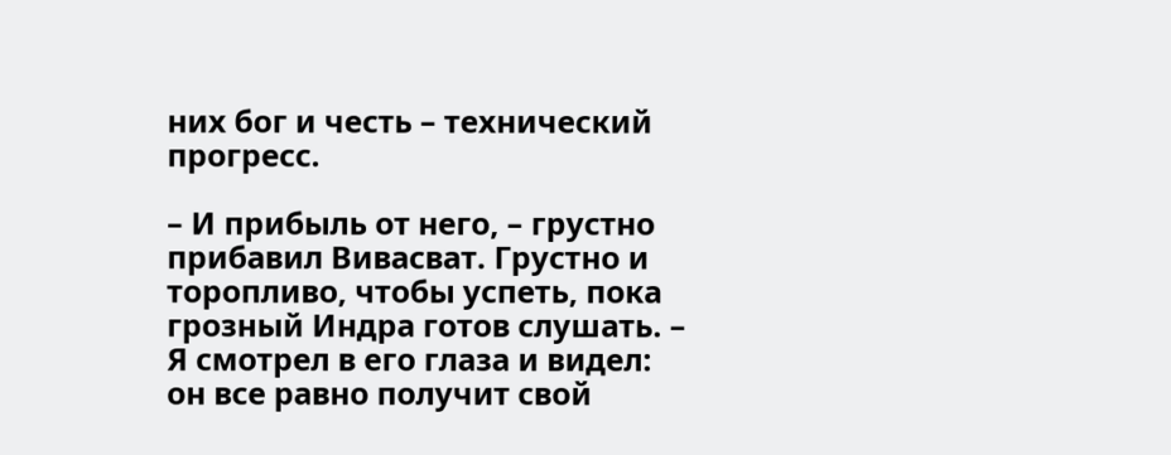них бог и честь – технический прогресс.

– И прибыль от него, – грустно прибавил Вивасват. Грустно и торопливо, чтобы успеть, пока грозный Индра готов слушать. – Я смотрел в его глаза и видел: он все равно получит свой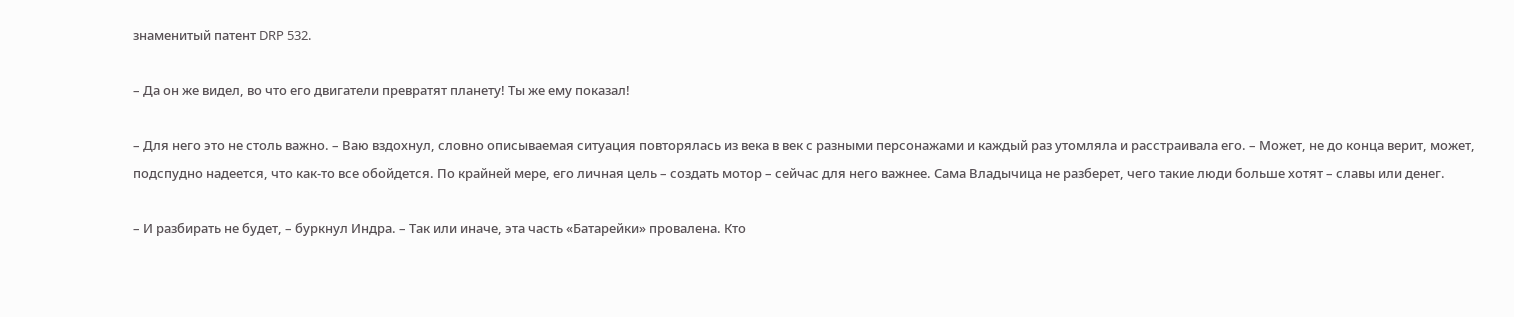знаменитый патент DRP 532.

– Да он же видел, во что его двигатели превратят планету! Ты же ему показал!

– Для него это не столь важно. – Ваю вздохнул, словно описываемая ситуация повторялась из века в век с разными персонажами и каждый раз утомляла и расстраивала его. – Может, не до конца верит, может, подспудно надеется, что как-то все обойдется. По крайней мере, его личная цель – создать мотор – сейчас для него важнее. Сама Владычица не разберет, чего такие люди больше хотят – славы или денег.

– И разбирать не будет, – буркнул Индра. – Так или иначе, эта часть «Батарейки» провалена. Кто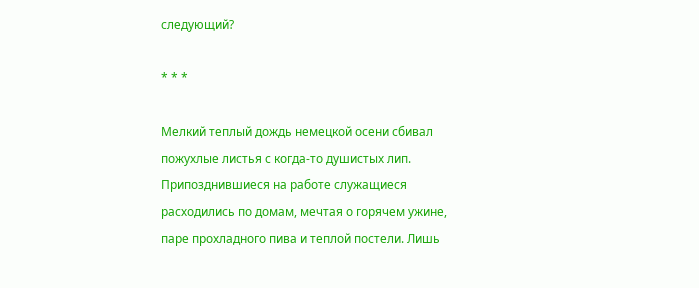следующий?

* * *

Мелкий теплый дождь немецкой осени сбивал пожухлые листья с когда-то душистых лип. Припозднившиеся на работе служащиеся расходились по домам, мечтая о горячем ужине, паре прохладного пива и теплой постели. Лишь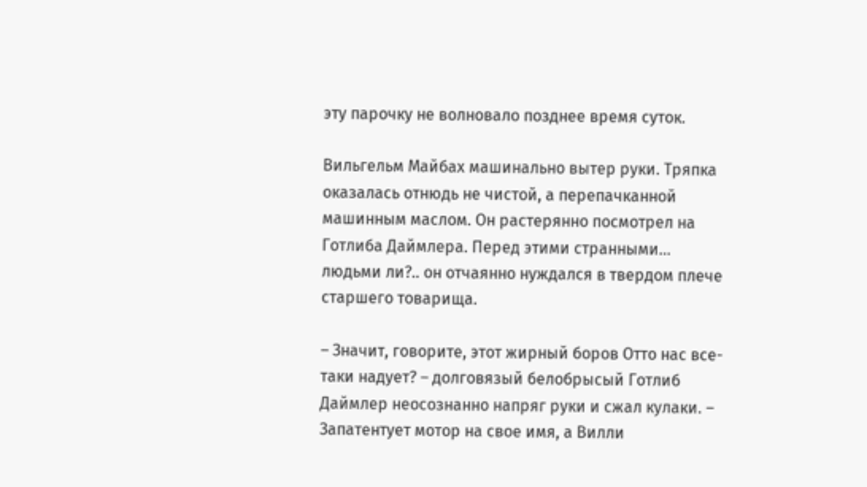эту парочку не волновало позднее время суток.

Вильгельм Майбах машинально вытер руки. Тряпка оказалась отнюдь не чистой, а перепачканной машинным маслом. Он растерянно посмотрел на Готлиба Даймлера. Перед этими странными… людьми ли?.. он отчаянно нуждался в твердом плече старшего товарища.

– Значит, говорите, этот жирный боров Отто нас все-таки надует? – долговязый белобрысый Готлиб Даймлер неосознанно напряг руки и сжал кулаки. – Запатентует мотор на свое имя, а Вилли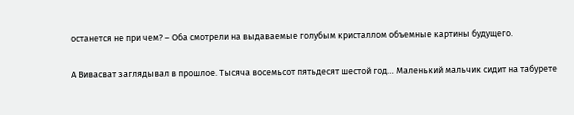останется не при чем? – Оба смотрели на выдаваемые голубым кристаллом объемные картины будущего.

А Вивасват заглядывал в прошлое. Тысяча восемьсот пятьдесят шестой год… Маленький мальчик сидит на табурете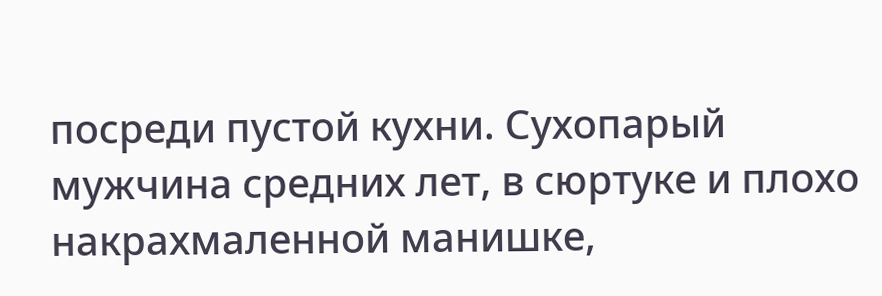посреди пустой кухни. Сухопарый мужчина средних лет, в сюртуке и плохо накрахмаленной манишке,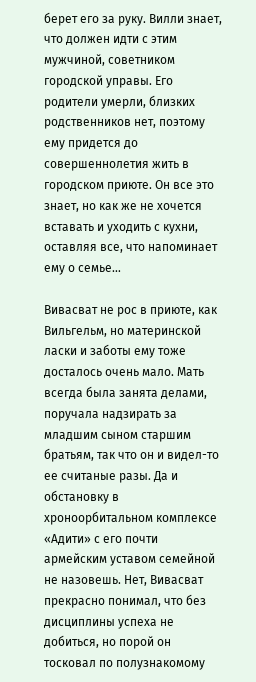берет его за руку. Вилли знает, что должен идти с этим мужчиной, советником городской управы. Его родители умерли, близких родственников нет, поэтому ему придется до совершеннолетия жить в городском приюте. Он все это знает, но как же не хочется вставать и уходить с кухни, оставляя все, что напоминает ему о семье…

Вивасват не рос в приюте, как Вильгельм, но материнской ласки и заботы ему тоже досталось очень мало. Мать всегда была занята делами, поручала надзирать за младшим сыном старшим братьям, так что он и видел-то ее считаные разы. Да и обстановку в хроноорбитальном комплексе «Адити» с его почти армейским уставом семейной не назовешь. Нет, Вивасват прекрасно понимал, что без дисциплины успеха не добиться, но порой он тосковал по полузнакомому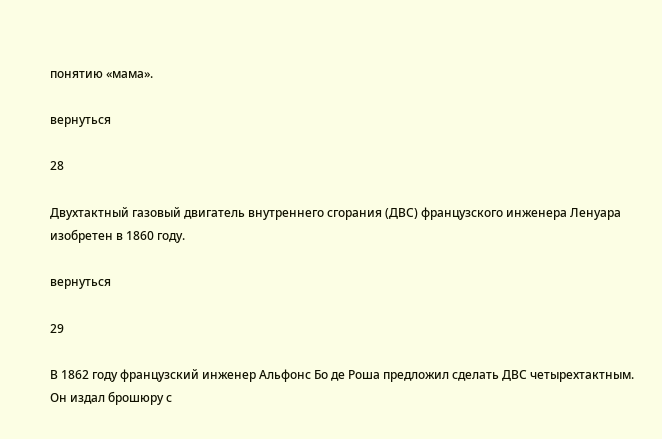понятию «мама».

вернуться

28

Двухтактный газовый двигатель внутреннего сгорания (ДВС) французского инженера Ленуара изобретен в 1860 году.

вернуться

29

В 1862 году французский инженер Альфонс Бо де Роша предложил сделать ДВС четырехтактным. Он издал брошюру с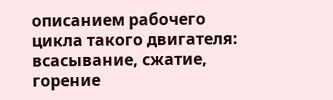описанием рабочего цикла такого двигателя: всасывание, сжатие, горение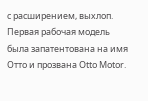с расширением, выхлоп. Первая рабочая модель была запатентована на имя Отто и прозвана Otto Motor.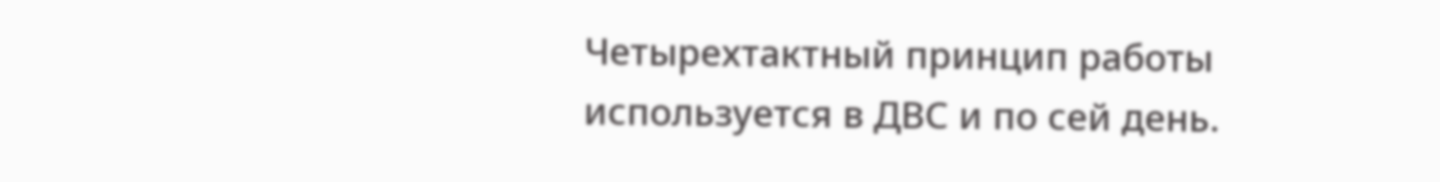Четырехтактный принцип работы используется в ДВС и по сей день.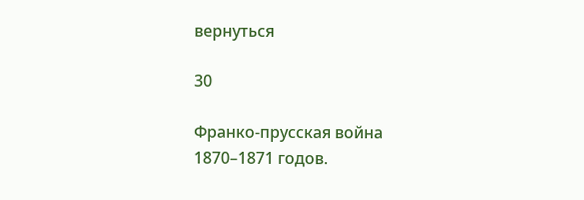вернуться

30

Франко-прусская война 1870–1871 годов.